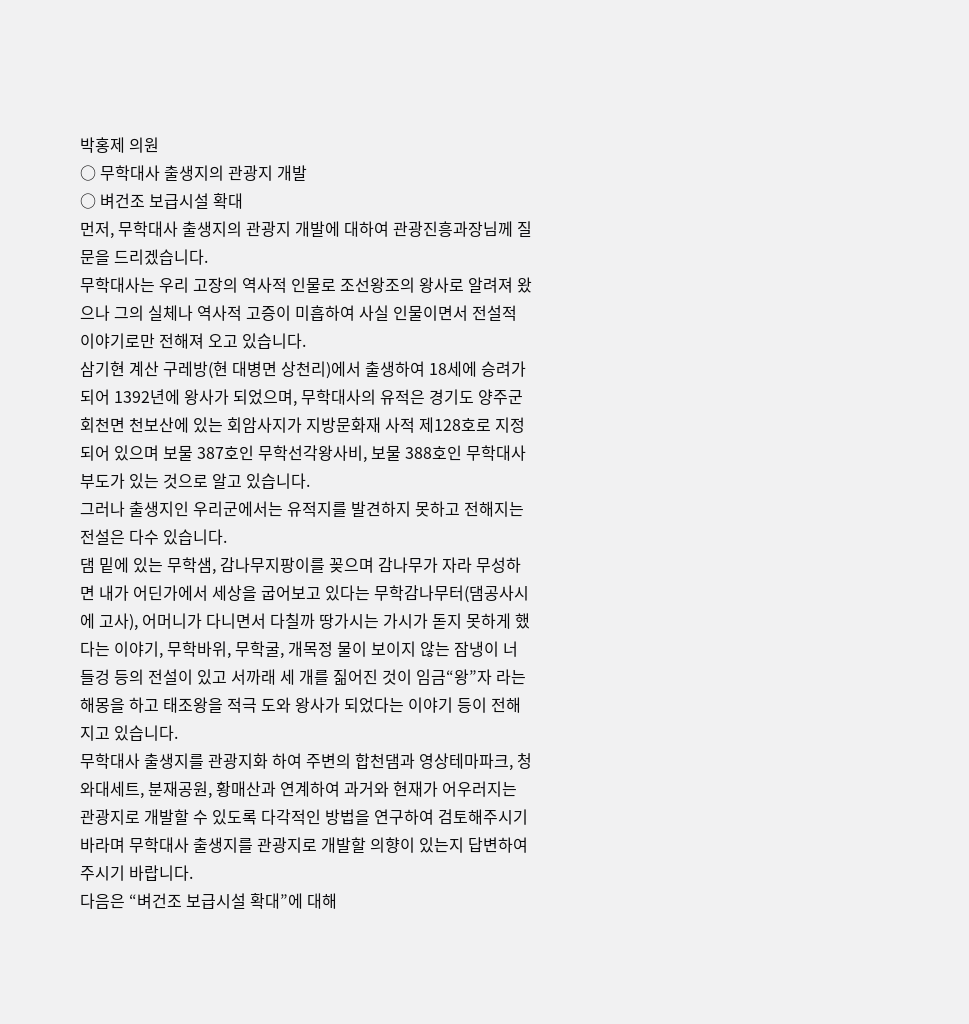박홍제 의원
○ 무학대사 출생지의 관광지 개발
○ 벼건조 보급시설 확대
먼저, 무학대사 출생지의 관광지 개발에 대하여 관광진흥과장님께 질문을 드리겠습니다.
무학대사는 우리 고장의 역사적 인물로 조선왕조의 왕사로 알려져 왔으나 그의 실체나 역사적 고증이 미흡하여 사실 인물이면서 전설적 이야기로만 전해져 오고 있습니다.
삼기현 계산 구레방(현 대병면 상천리)에서 출생하여 18세에 승려가 되어 1392년에 왕사가 되었으며, 무학대사의 유적은 경기도 양주군 회천면 천보산에 있는 회암사지가 지방문화재 사적 제128호로 지정되어 있으며 보물 387호인 무학선각왕사비, 보물 388호인 무학대사부도가 있는 것으로 알고 있습니다.
그러나 출생지인 우리군에서는 유적지를 발견하지 못하고 전해지는 전설은 다수 있습니다.
댐 밑에 있는 무학샘, 감나무지팡이를 꽂으며 감나무가 자라 무성하면 내가 어딘가에서 세상을 굽어보고 있다는 무학감나무터(댐공사시에 고사), 어머니가 다니면서 다칠까 땅가시는 가시가 돋지 못하게 했다는 이야기, 무학바위, 무학굴, 개목정 물이 보이지 않는 잠냉이 너들겅 등의 전설이 있고 서까래 세 개를 짊어진 것이 임금“왕”자 라는 해몽을 하고 태조왕을 적극 도와 왕사가 되었다는 이야기 등이 전해지고 있습니다.
무학대사 출생지를 관광지화 하여 주변의 합천댐과 영상테마파크, 청와대세트, 분재공원, 황매산과 연계하여 과거와 현재가 어우러지는 관광지로 개발할 수 있도록 다각적인 방법을 연구하여 검토해주시기 바라며 무학대사 출생지를 관광지로 개발할 의향이 있는지 답변하여 주시기 바랍니다.
다음은 “벼건조 보급시설 확대”에 대해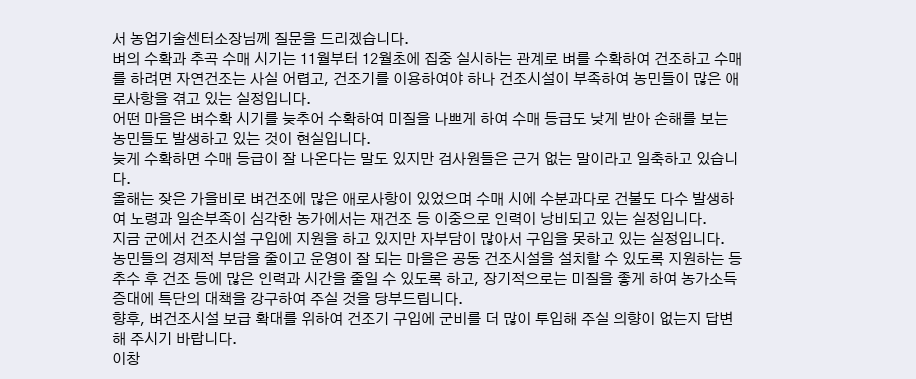서 농업기술센터소장님께 질문을 드리겠습니다.
벼의 수확과 추곡 수매 시기는 11월부터 12월초에 집중 실시하는 관계로 벼를 수확하여 건조하고 수매를 하려면 자연건조는 사실 어렵고, 건조기를 이용하여야 하나 건조시설이 부족하여 농민들이 많은 애로사항을 겪고 있는 실정입니다.
어떤 마을은 벼수확 시기를 늦추어 수확하여 미질을 나쁘게 하여 수매 등급도 낮게 받아 손해를 보는 농민들도 발생하고 있는 것이 현실입니다.
늦게 수확하면 수매 등급이 잘 나온다는 말도 있지만 검사원들은 근거 없는 말이라고 일축하고 있습니다.
올해는 잦은 가을비로 벼건조에 많은 애로사항이 있었으며 수매 시에 수분과다로 건불도 다수 발생하여 노령과 일손부족이 심각한 농가에서는 재건조 등 이중으로 인력이 낭비되고 있는 실정입니다.
지금 군에서 건조시설 구입에 지원을 하고 있지만 자부담이 많아서 구입을 못하고 있는 실정입니다.
농민들의 경제적 부담을 줄이고 운영이 잘 되는 마을은 공동 건조시설을 설치할 수 있도록 지원하는 등 추수 후 건조 등에 많은 인력과 시간을 줄일 수 있도록 하고, 장기적으로는 미질을 좋게 하여 농가소득 증대에 특단의 대책을 강구하여 주실 것을 당부드립니다.
향후, 벼건조시설 보급 확대를 위하여 건조기 구입에 군비를 더 많이 투입해 주실 의향이 없는지 답변해 주시기 바랍니다.
이창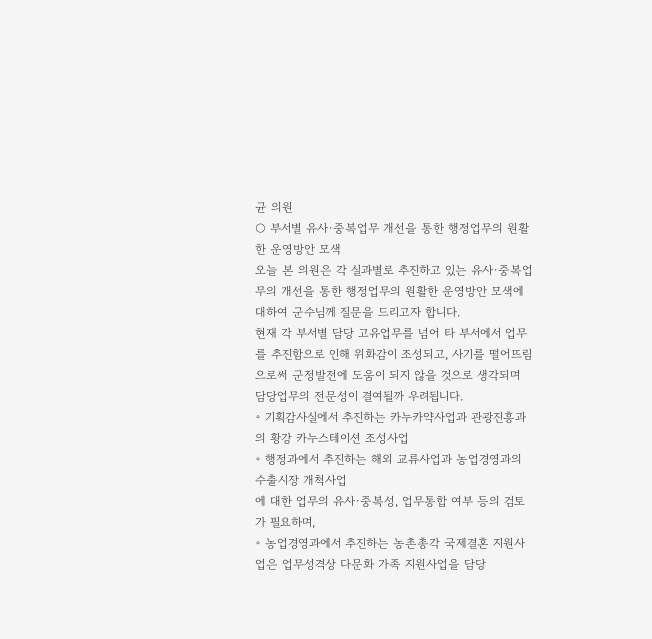균 의원
○ 부서별 유사·중복업무 개선을 통한 행정업무의 원활한 운영방안 모색
오늘 본 의원은 각 실과별로 추진하고 있는 유사·중복업무의 개선을 통한 행정업무의 원활한 운영방안 모색에 대하여 군수님께 질문을 드리고자 합니다.
현재 각 부서별 담당 고유업무를 넘어 타 부서에서 업무를 추진함으로 인해 위화감이 조성되고, 사기를 떨어뜨림으로써 군정발전에 도움이 되지 않을 것으로 생각되며 담당업무의 전문성이 결여될까 우려됩니다.
◦ 기획감사실에서 추진하는 카누카약사업과 관광진흥과의 황강 카누스테이션 조성사업
◦ 행정과에서 추진하는 해외 교류사업과 농업경영과의 수출시장 개척사업
에 대한 업무의 유사·중복성, 업무통합 여부 등의 검토가 필요하며,
◦ 농업경영과에서 추진하는 농촌총각 국제결혼 지원사업은 업무성격상 다문화 가족 지원사업을 담당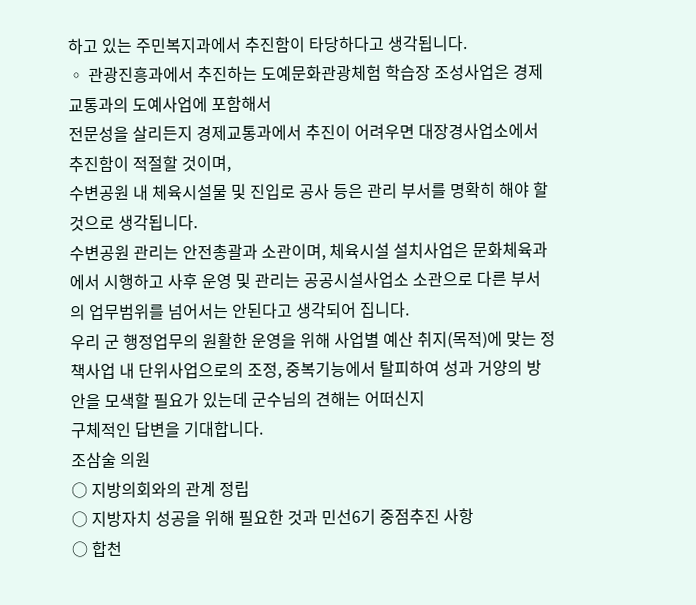하고 있는 주민복지과에서 추진함이 타당하다고 생각됩니다.
◦ 관광진흥과에서 추진하는 도예문화관광체험 학습장 조성사업은 경제교통과의 도예사업에 포함해서
전문성을 살리든지 경제교통과에서 추진이 어려우면 대장경사업소에서 추진함이 적절할 것이며,
수변공원 내 체육시설물 및 진입로 공사 등은 관리 부서를 명확히 해야 할 것으로 생각됩니다.
수변공원 관리는 안전총괄과 소관이며, 체육시설 설치사업은 문화체육과에서 시행하고 사후 운영 및 관리는 공공시설사업소 소관으로 다른 부서의 업무범위를 넘어서는 안된다고 생각되어 집니다.
우리 군 행정업무의 원활한 운영을 위해 사업별 예산 취지(목적)에 맞는 정책사업 내 단위사업으로의 조정, 중복기능에서 탈피하여 성과 거양의 방안을 모색할 필요가 있는데 군수님의 견해는 어떠신지
구체적인 답변을 기대합니다.
조삼술 의원
○ 지방의회와의 관계 정립
○ 지방자치 성공을 위해 필요한 것과 민선6기 중점추진 사항
○ 합천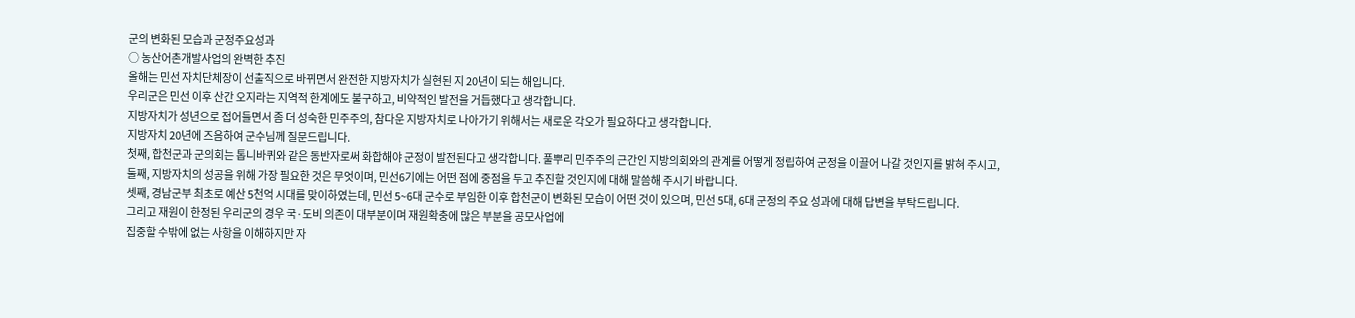군의 변화된 모습과 군정주요성과
○ 농산어촌개발사업의 완벽한 추진
올해는 민선 자치단체장이 선출직으로 바뀌면서 완전한 지방자치가 실현된 지 20년이 되는 해입니다.
우리군은 민선 이후 산간 오지라는 지역적 한계에도 불구하고, 비약적인 발전을 거듭했다고 생각합니다.
지방자치가 성년으로 접어들면서 좀 더 성숙한 민주주의, 참다운 지방자치로 나아가기 위해서는 새로운 각오가 필요하다고 생각합니다.
지방자치 20년에 즈음하여 군수님께 질문드립니다.
첫째, 합천군과 군의회는 톱니바퀴와 같은 동반자로써 화합해야 군정이 발전된다고 생각합니다. 풀뿌리 민주주의 근간인 지방의회와의 관계를 어떻게 정립하여 군정을 이끌어 나갈 것인지를 밝혀 주시고,
둘째, 지방자치의 성공을 위해 가장 필요한 것은 무엇이며, 민선6기에는 어떤 점에 중점을 두고 추진할 것인지에 대해 말씀해 주시기 바랍니다.
셋째, 경남군부 최초로 예산 5천억 시대를 맞이하였는데, 민선 5~6대 군수로 부임한 이후 합천군이 변화된 모습이 어떤 것이 있으며, 민선 5대, 6대 군정의 주요 성과에 대해 답변을 부탁드립니다.
그리고 재원이 한정된 우리군의 경우 국·도비 의존이 대부분이며 재원확충에 많은 부분을 공모사업에
집중할 수밖에 없는 사항을 이해하지만 자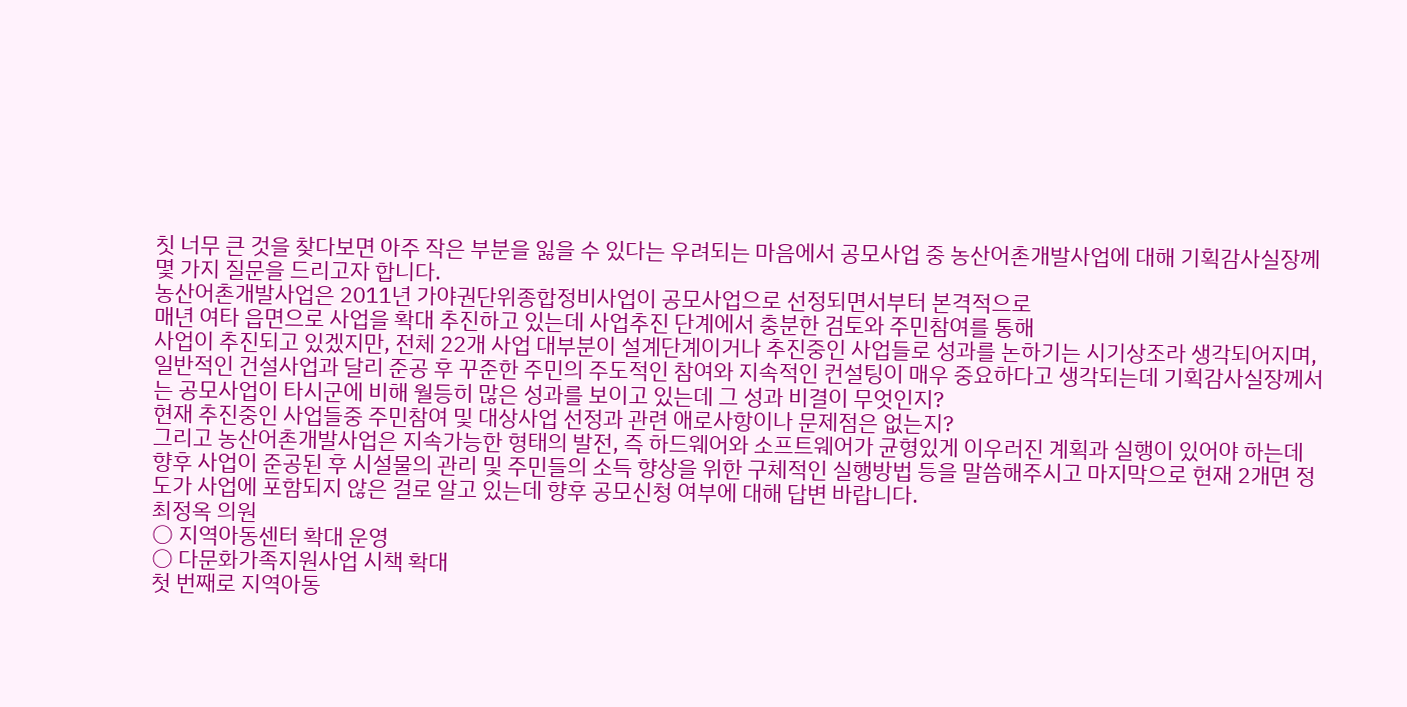칫 너무 큰 것을 찾다보면 아주 작은 부분을 잃을 수 있다는 우려되는 마음에서 공모사업 중 농산어촌개발사업에 대해 기획감사실장께 몇 가지 질문을 드리고자 합니다.
농산어촌개발사업은 2011년 가야권단위종합정비사업이 공모사업으로 선정되면서부터 본격적으로
매년 여타 읍면으로 사업을 확대 추진하고 있는데 사업추진 단계에서 충분한 검토와 주민참여를 통해
사업이 추진되고 있겠지만, 전체 22개 사업 대부분이 설계단계이거나 추진중인 사업들로 성과를 논하기는 시기상조라 생각되어지며, 일반적인 건설사업과 달리 준공 후 꾸준한 주민의 주도적인 참여와 지속적인 컨설팅이 매우 중요하다고 생각되는데 기획감사실장께서는 공모사업이 타시군에 비해 월등히 많은 성과를 보이고 있는데 그 성과 비결이 무엇인지?
현재 추진중인 사업들중 주민참여 및 대상사업 선정과 관련 애로사항이나 문제점은 없는지?
그리고 농산어촌개발사업은 지속가능한 형태의 발전, 즉 하드웨어와 소프트웨어가 균형있게 이우러진 계획과 실행이 있어야 하는데 향후 사업이 준공된 후 시설물의 관리 및 주민들의 소득 향상을 위한 구체적인 실행방법 등을 말씀해주시고 마지막으로 현재 2개면 정도가 사업에 포함되지 않은 걸로 알고 있는데 향후 공모신청 여부에 대해 답변 바랍니다.
최정옥 의원
○ 지역아동센터 확대 운영
○ 다문화가족지원사업 시책 확대
첫 번째로 지역아동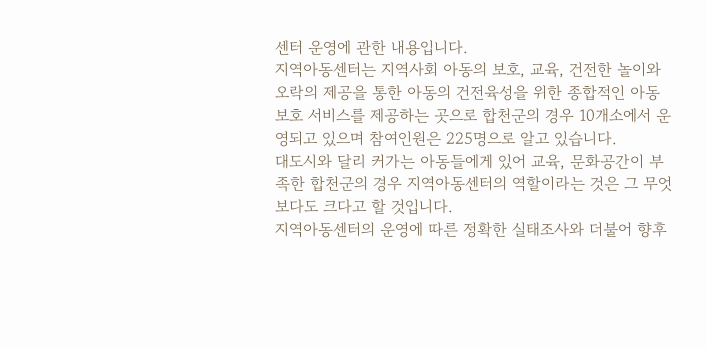센터 운영에 관한 내용입니다.
지역아동센터는 지역사회 아동의 보호, 교육, 건전한 놀이와 오락의 제공을 통한 아동의 건전육성을 위한 종합적인 아동보호 서비스를 제공하는 곳으로 합천군의 경우 10개소에서 운영되고 있으며 참여인원은 225명으로 알고 있습니다.
대도시와 달리 커가는 아동들에게 있어 교육, 문화공간이 부족한 합천군의 경우 지역아동센터의 역할이라는 것은 그 무엇보다도 크다고 할 것입니다.
지역아동센터의 운영에 따른 정확한 실태조사와 더불어 향후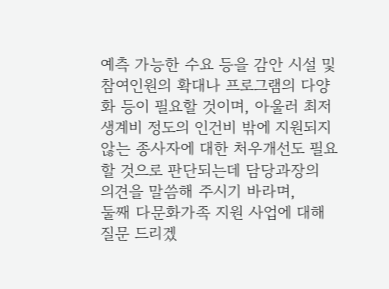예측 가능한 수요 등을 감안 시설 및 참여인원의 확대나 프로그램의 다양화 등이 필요할 것이며, 아울러 최저생계비 정도의 인건비 밖에 지원되지 않는 종사자에 대한 처우개선도 필요할 것으로 판단되는데 담당과장의 의견을 말씀해 주시기 바라며,
둘째 다문화가족 지원 사업에 대해 질문 드리겠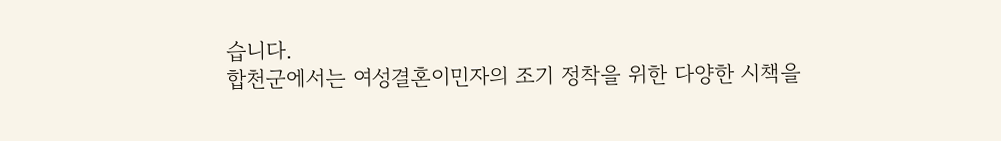습니다.
합천군에서는 여성결혼이민자의 조기 정착을 위한 다양한 시책을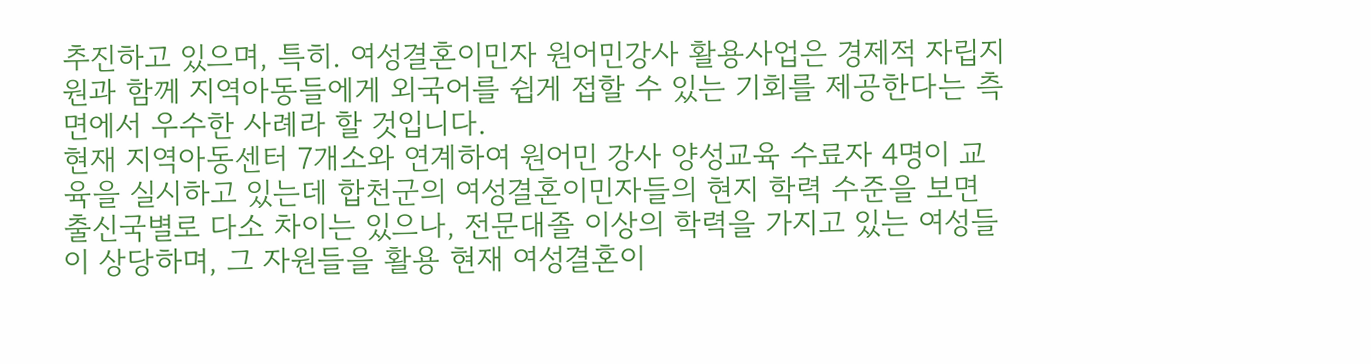추진하고 있으며, 특히. 여성결혼이민자 원어민강사 활용사업은 경제적 자립지원과 함께 지역아동들에게 외국어를 쉽게 접할 수 있는 기회를 제공한다는 측면에서 우수한 사례라 할 것입니다.
현재 지역아동센터 7개소와 연계하여 원어민 강사 양성교육 수료자 4명이 교육을 실시하고 있는데 합천군의 여성결혼이민자들의 현지 학력 수준을 보면 출신국별로 다소 차이는 있으나, 전문대졸 이상의 학력을 가지고 있는 여성들이 상당하며, 그 자원들을 활용 현재 여성결혼이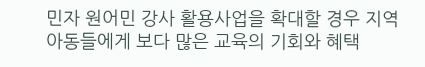민자 원어민 강사 활용사업을 확대할 경우 지역아동들에게 보다 많은 교육의 기회와 혜택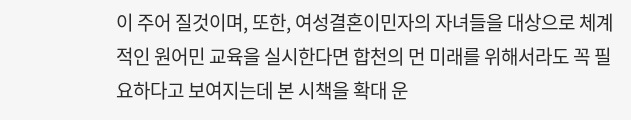이 주어 질것이며, 또한, 여성결혼이민자의 자녀들을 대상으로 체계적인 원어민 교육을 실시한다면 합천의 먼 미래를 위해서라도 꼭 필요하다고 보여지는데 본 시책을 확대 운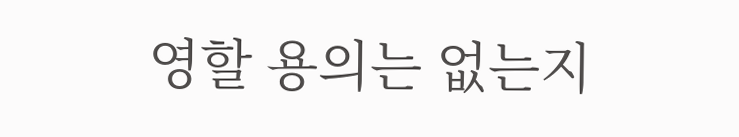영할 용의는 없는지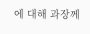에 대해 과장께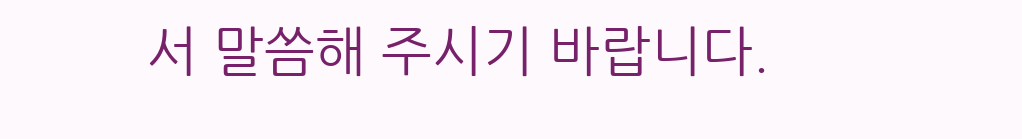서 말씀해 주시기 바랍니다.